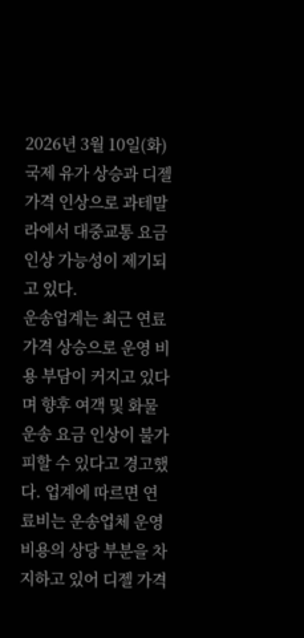2026년 3월 10일(화)
국제 유가 상승과 디젤 가격 인상으로 과테말라에서 대중교통 요금 인상 가능성이 제기되고 있다.
운송업계는 최근 연료 가격 상승으로 운영 비용 부담이 커지고 있다며 향후 여객 및 화물 운송 요금 인상이 불가피할 수 있다고 경고했다. 업계에 따르면 연료비는 운송업체 운영 비용의 상당 부분을 차지하고 있어 디젤 가격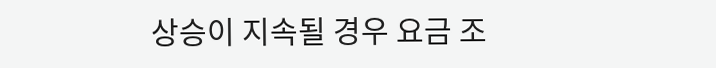상승이 지속될 경우 요금 조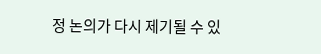정 논의가 다시 제기될 수 있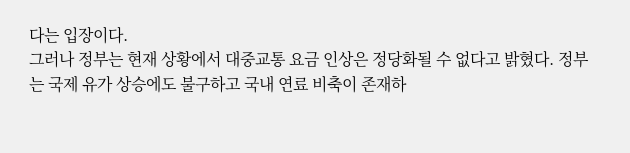다는 입장이다.
그러나 정부는 현재 상황에서 대중교통 요금 인상은 정당화될 수 없다고 밝혔다. 정부는 국제 유가 상승에도 불구하고 국내 연료 비축이 존재하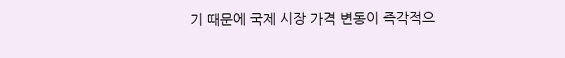기 때문에 국제 시장 가격 변동이 즉각적으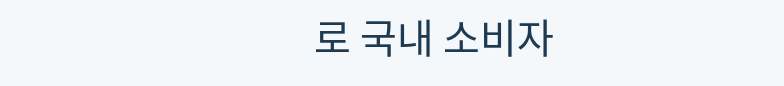로 국내 소비자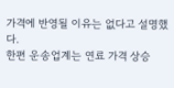가격에 반영될 이유는 없다고 설명했다.
한편 운송업계는 연료 가격 상승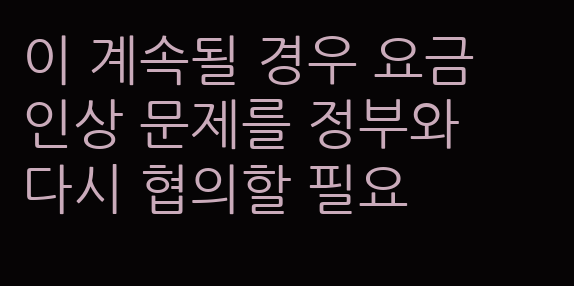이 계속될 경우 요금 인상 문제를 정부와 다시 협의할 필요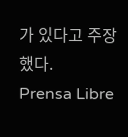가 있다고 주장했다.
Prensa Libre